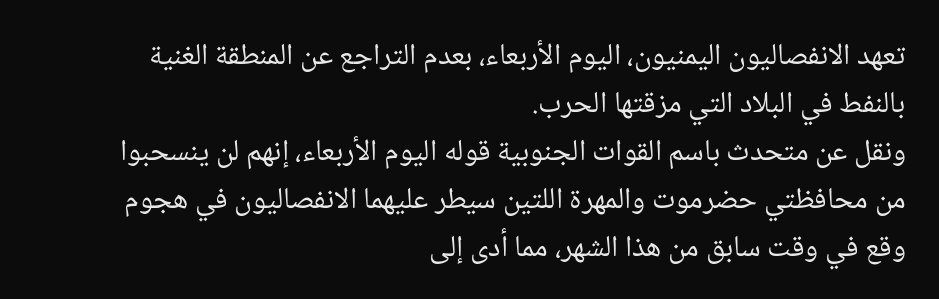تعهد الانفصاليون اليمنيون، اليوم الأربعاء، بعدم التراجع عن المنطقة الغنية بالنفط في البلاد التي مزقتها الحرب.
ونقل عن متحدث باسم القوات الجنوبية قوله اليوم الأربعاء، إنهم لن ينسحبوا من محافظتي حضرموت والمهرة اللتين سيطر عليهما الانفصاليون في هجوم وقع في وقت سابق من هذا الشهر، مما أدى إلى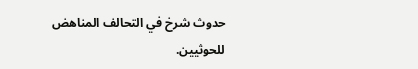حدوث شرخ في التحالف المناهض للحوثيين.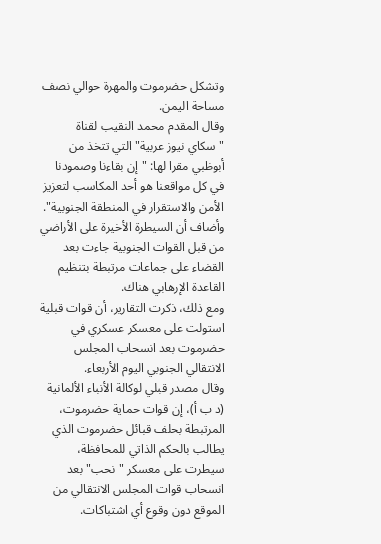وتشكل حضرموت والمهرة حوالي نصف مساحة اليمن.
وقال المقدم محمد النقيب لقناة "سكاي نيوز عربية" التي تتخذ من أبوظبي مقرا لها: "إن بقاءنا وصمودنا في كل مواقعنا هو أحد المكاسب لتعزيز الأمن والاستقرار في المنطقة الجنوبية".
وأضاف أن السيطرة الأخيرة على الأراضي من قبل القوات الجنوبية جاءت بعد القضاء على جماعات مرتبطة بتنظيم القاعدة الإرهابي هناك.
ومع ذلك، ذكرت التقارير، أن قوات قبلية استولت على معسكر عسكري في حضرموت بعد انسحاب المجلس الانتقالي الجنوبي اليوم الأربعاء.
وقال مصدر قبلي لوكالة الأنباء الألمانية (د ب أ)، إن قوات حماية حضرموت، المرتبطة بحلف قبائل حضرموت الذي يطالب بالحكم الذاتي للمحافظة، سيطرت على معسكر "نحب" بعد انسحاب قوات المجلس الانتقالي من الموقع دون وقوع أي اشتباكات.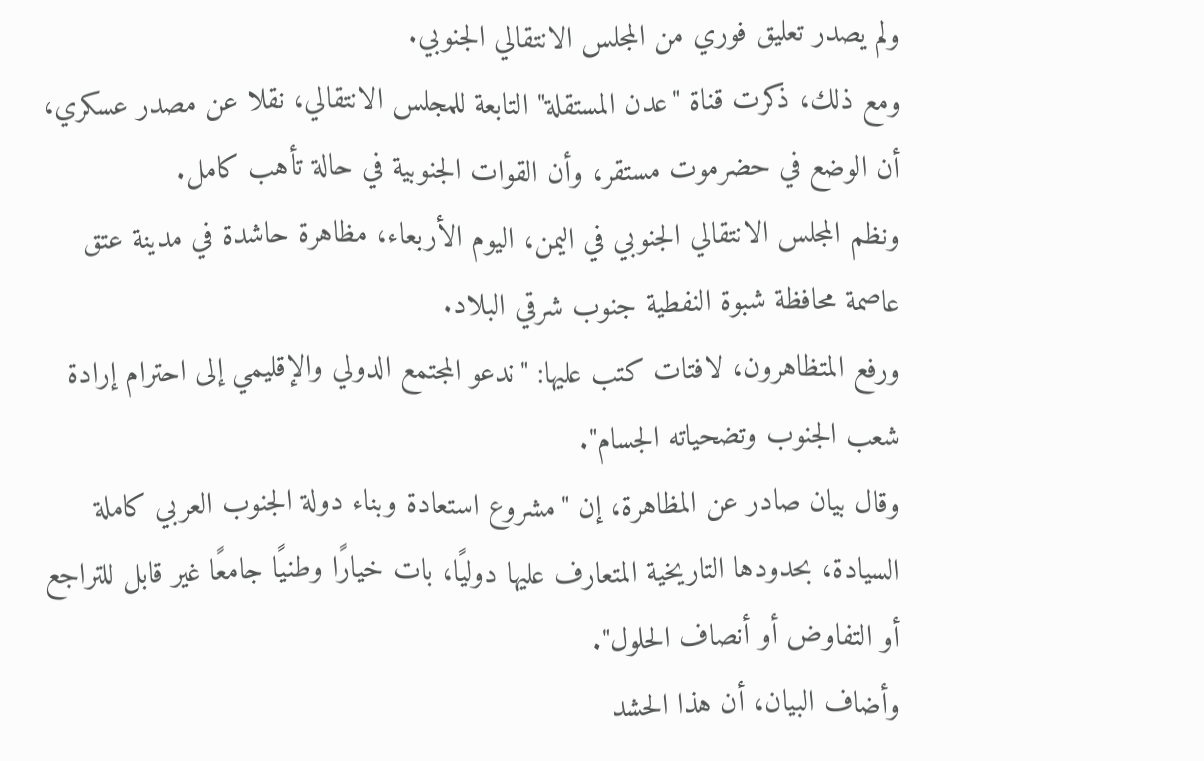ولم يصدر تعليق فوري من المجلس الانتقالي الجنوبي.
ومع ذلك، ذكرت قناة "عدن المستقلة" التابعة للمجلس الانتقالي، نقلا عن مصدر عسكري، أن الوضع في حضرموت مستقر، وأن القوات الجنوبية في حالة تأهب كامل.
ونظم المجلس الانتقالي الجنوبي في اليمن، اليوم الأربعاء، مظاهرة حاشدة في مدينة عتق عاصمة محافظة شبوة النفطية جنوب شرقي البلاد.
ورفع المتظاهرون، لافتات كتب عليها: "ندعو المجتمع الدولي والإقليمي إلى احترام إرادة شعب الجنوب وتضحياته الجسام".
وقال بيان صادر عن المظاهرة، إن "مشروع استعادة وبناء دولة الجنوب العربي كاملة السيادة، بحدودها التاريخية المتعارف عليها دوليًا، بات خيارًا وطنيًا جامعًا غير قابل للتراجع أو التفاوض أو أنصاف الحلول".
وأضاف البيان، أن هذا الحشد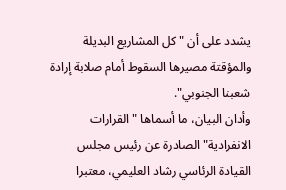يشدد على أن "كل المشاريع البديلة والمؤقتة مصيرها السقوط أمام صلابة إرادة شعبنا الجنوبي".
وأدان البيان، ما أسماها "القرارات الانفرادية" الصادرة عن رئيس مجلس القيادة الرئاسي رشاد العليمي، معتبرا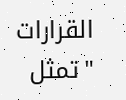القرارات "تمثل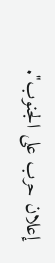إعلان حرب على الجنوب".